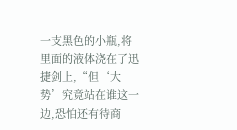一支黑色的小瓶,将里面的液体浇在了迅捷剑上,“但‘大势’究竟站在谁这一边,恐怕还有待商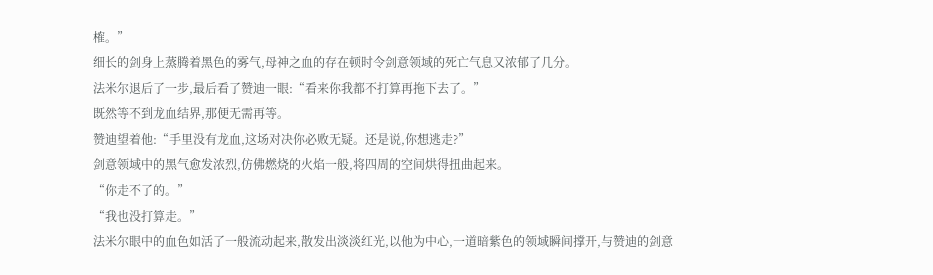榷。”
细长的剑身上蒸腾着黑色的雾气,母神之血的存在顿时令剑意领域的死亡气息又浓郁了几分。
法米尔退后了一步,最后看了赞迪一眼:“看来你我都不打算再拖下去了。”
既然等不到龙血结界,那便无需再等。
赞迪望着他:“手里没有龙血,这场对决你必败无疑。还是说,你想逃走?”
剑意领域中的黑气愈发浓烈,仿佛燃烧的火焰一般,将四周的空间烘得扭曲起来。
“你走不了的。”
“我也没打算走。”
法米尔眼中的血色如活了一般流动起来,散发出淡淡红光,以他为中心,一道暗紫色的领域瞬间撑开,与赞迪的剑意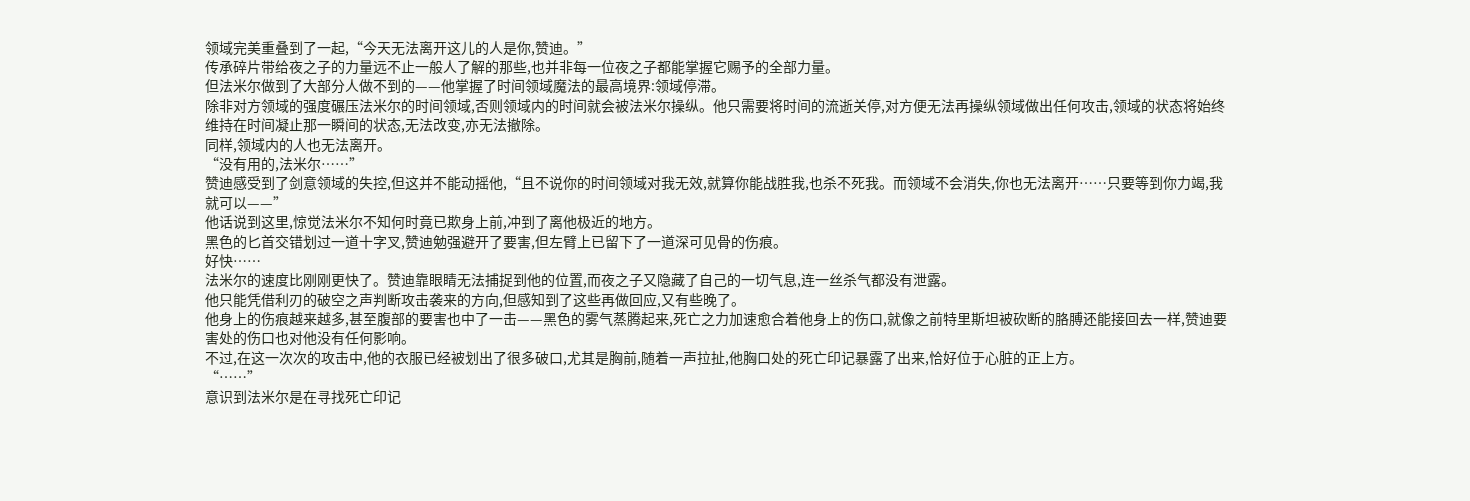领域完美重叠到了一起,“今天无法离开这儿的人是你,赞迪。”
传承碎片带给夜之子的力量远不止一般人了解的那些,也并非每一位夜之子都能掌握它赐予的全部力量。
但法米尔做到了大部分人做不到的——他掌握了时间领域魔法的最高境界:领域停滞。
除非对方领域的强度碾压法米尔的时间领域,否则领域内的时间就会被法米尔操纵。他只需要将时间的流逝关停,对方便无法再操纵领域做出任何攻击,领域的状态将始终维持在时间凝止那一瞬间的状态,无法改变,亦无法撤除。
同样,领域内的人也无法离开。
“没有用的,法米尔……”
赞迪感受到了剑意领域的失控,但这并不能动摇他,“且不说你的时间领域对我无效,就算你能战胜我,也杀不死我。而领域不会消失,你也无法离开……只要等到你力竭,我就可以——”
他话说到这里,惊觉法米尔不知何时竟已欺身上前,冲到了离他极近的地方。
黑色的匕首交错划过一道十字叉,赞迪勉强避开了要害,但左臂上已留下了一道深可见骨的伤痕。
好快……
法米尔的速度比刚刚更快了。赞迪靠眼睛无法捕捉到他的位置,而夜之子又隐藏了自己的一切气息,连一丝杀气都没有泄露。
他只能凭借利刃的破空之声判断攻击袭来的方向,但感知到了这些再做回应,又有些晚了。
他身上的伤痕越来越多,甚至腹部的要害也中了一击——黑色的雾气蒸腾起来,死亡之力加速愈合着他身上的伤口,就像之前特里斯坦被砍断的胳膊还能接回去一样,赞迪要害处的伤口也对他没有任何影响。
不过,在这一次次的攻击中,他的衣服已经被划出了很多破口,尤其是胸前,随着一声拉扯,他胸口处的死亡印记暴露了出来,恰好位于心脏的正上方。
“……”
意识到法米尔是在寻找死亡印记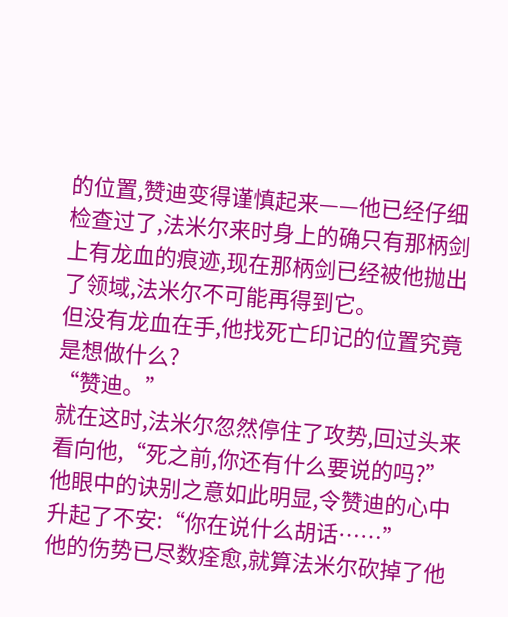的位置,赞迪变得谨慎起来——他已经仔细检查过了,法米尔来时身上的确只有那柄剑上有龙血的痕迹,现在那柄剑已经被他抛出了领域,法米尔不可能再得到它。
但没有龙血在手,他找死亡印记的位置究竟是想做什么?
“赞迪。”
就在这时,法米尔忽然停住了攻势,回过头来看向他,“死之前,你还有什么要说的吗?”
他眼中的诀别之意如此明显,令赞迪的心中升起了不安:“你在说什么胡话……”
他的伤势已尽数痊愈,就算法米尔砍掉了他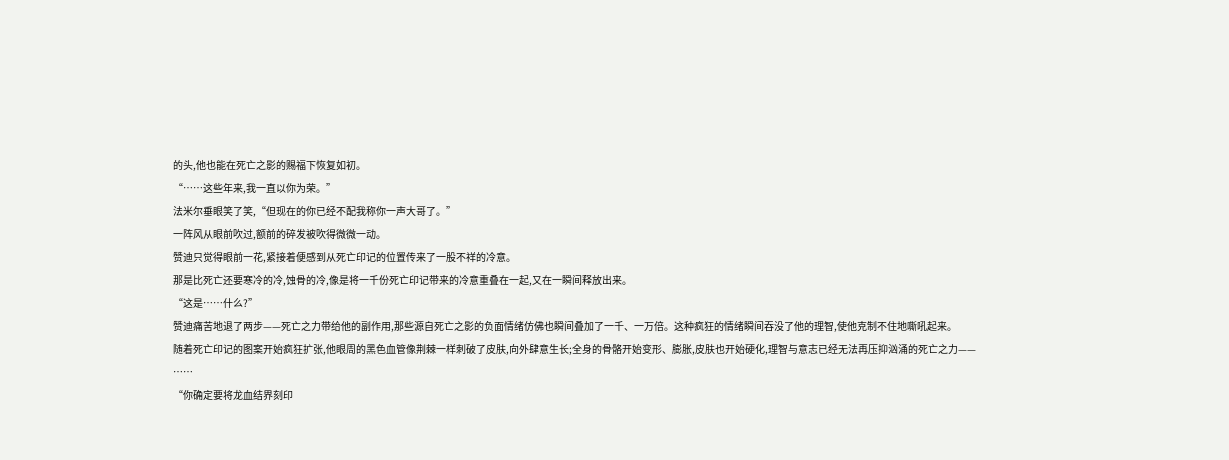的头,他也能在死亡之影的赐福下恢复如初。
“……这些年来,我一直以你为荣。”
法米尔垂眼笑了笑,“但现在的你已经不配我称你一声大哥了。”
一阵风从眼前吹过,额前的碎发被吹得微微一动。
赞迪只觉得眼前一花,紧接着便感到从死亡印记的位置传来了一股不祥的冷意。
那是比死亡还要寒冷的冷,蚀骨的冷,像是将一千份死亡印记带来的冷意重叠在一起,又在一瞬间释放出来。
“这是……什么?”
赞迪痛苦地退了两步——死亡之力带给他的副作用,那些源自死亡之影的负面情绪仿佛也瞬间叠加了一千、一万倍。这种疯狂的情绪瞬间吞没了他的理智,使他克制不住地嘶吼起来。
随着死亡印记的图案开始疯狂扩张,他眼周的黑色血管像荆棘一样刺破了皮肤,向外肆意生长;全身的骨骼开始变形、膨胀,皮肤也开始硬化,理智与意志已经无法再压抑汹涌的死亡之力——
……
“你确定要将龙血结界刻印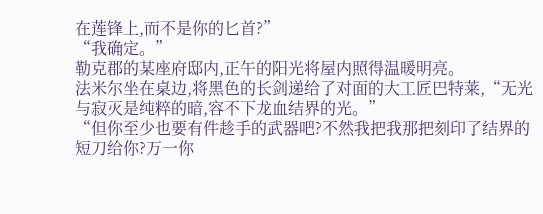在莲锋上,而不是你的匕首?”
“我确定。”
勒克郡的某座府邸内,正午的阳光将屋内照得温暖明亮。
法米尔坐在桌边,将黑色的长剑递给了对面的大工匠巴特莱,“无光与寂灭是纯粹的暗,容不下龙血结界的光。”
“但你至少也要有件趁手的武器吧?不然我把我那把刻印了结界的短刀给你?万一你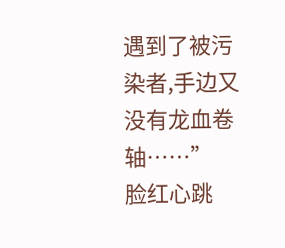遇到了被污染者,手边又没有龙血卷轴……”
脸红心跳